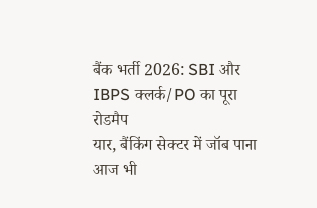बैंक भर्ती 2026: SBI और IBPS क्लर्क/PO का पूरा रोडमैप
यार, बैंकिंग सेक्टर में जॉब पाना आज भी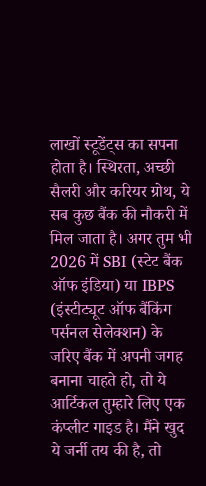लाखों स्टूडेंट्स का सपना होता है। स्थिरता, अच्छी सैलरी और करियर ग्रोथ, ये सब कुछ बैंक की नौकरी में मिल जाता है। अगर तुम भी 2026 में SBI (स्टेट बैंक ऑफ इंडिया) या IBPS (इंस्टीट्यूट ऑफ बैंकिंग पर्सनल सेलेक्शन) के जरिए बैंक में अपनी जगह बनाना चाहते हो, तो ये आर्टिकल तुम्हारे लिए एक कंप्लीट गाइड है। मैंने खुद ये जर्नी तय की है, तो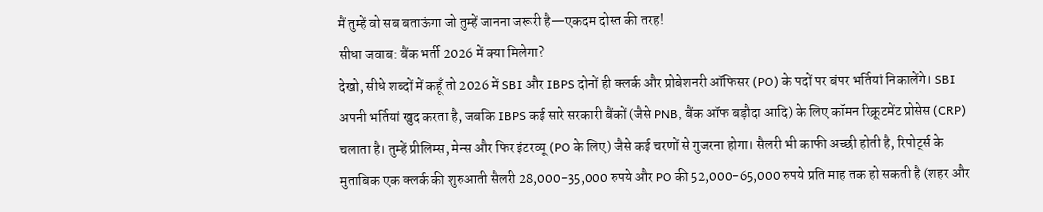मैं तुम्हें वो सब बताऊंगा जो तुम्हें जानना जरूरी है—एकदम दोस्त की तरह!
सीधा जवाब: बैंक भर्ती 2026 में क्या मिलेगा?
देखो, सीधे शब्दों में कहूँ तो 2026 में SBI और IBPS दोनों ही क्लर्क और प्रोबेशनरी ऑफिसर (PO) के पदों पर बंपर भर्तियां निकालेंगे। SBI अपनी भर्तियां खुद करता है, जबकि IBPS कई सारे सरकारी बैंकों (जैसे PNB, बैंक ऑफ बड़ौदा आदि) के लिए कॉमन रिक्रूटमेंट प्रोसेस (CRP) चलाता है। तुम्हें प्रीलिम्स, मेन्स और फिर इंटरव्यू (PO के लिए) जैसे कई चरणों से गुजरना होगा। सैलरी भी काफी अच्छी होती है, रिपोर्ट्स के मुताबिक एक क्लर्क की शुरुआती सैलरी 28,000-35,000 रुपये और PO की 52,000-65,000 रुपये प्रति माह तक हो सकती है (शहर और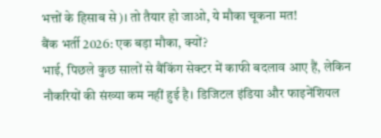भत्तों के हिसाब से)। तो तैयार हो जाओ, ये मौका चूकना मत!
बैंक भर्ती 2026: एक बड़ा मौका, क्यों?
भाई, पिछले कुछ सालों से बैंकिंग सेक्टर में काफी बदलाव आए हैं, लेकिन नौकरियों की संख्या कम नहीं हुई है। डिजिटल इंडिया और फाइनेंशियल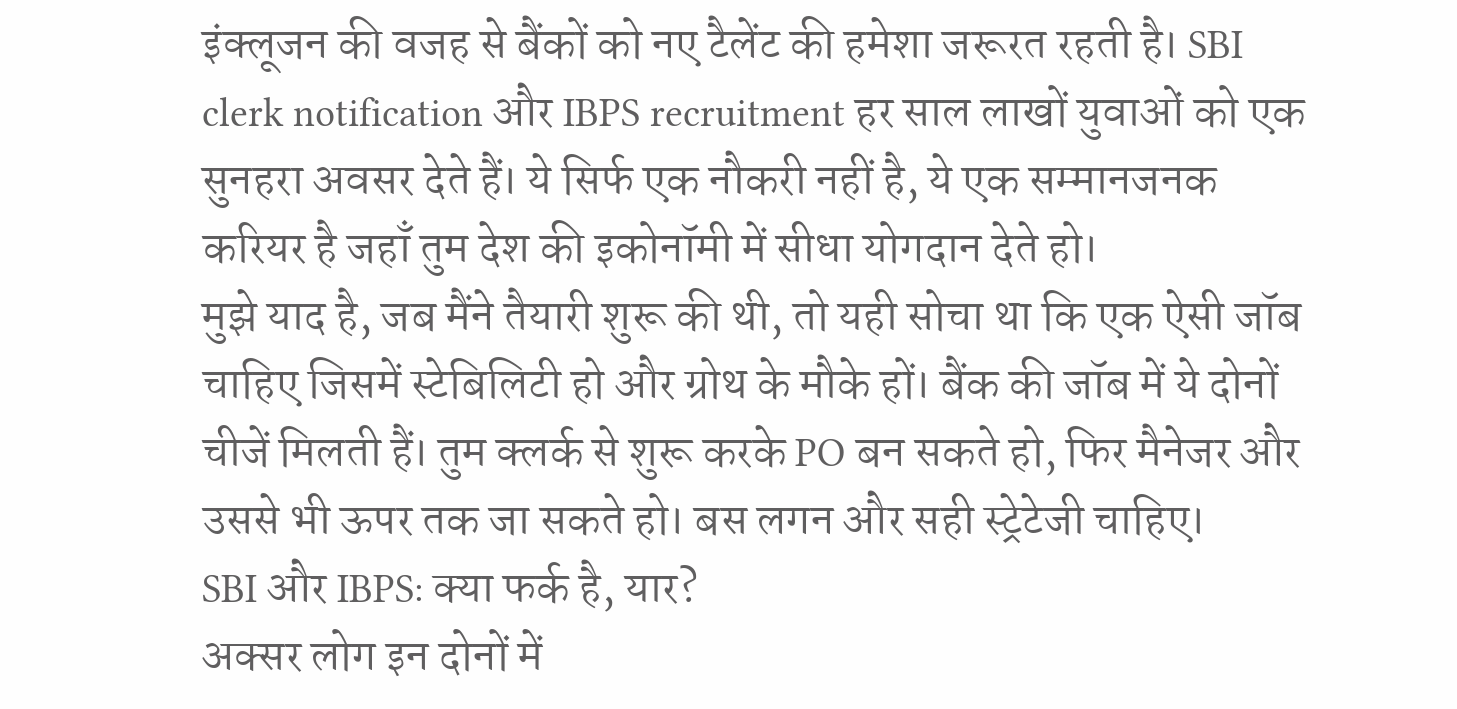इंक्लूजन की वजह से बैंकों को नए टैलेंट की हमेशा जरूरत रहती है। SBI clerk notification और IBPS recruitment हर साल लाखों युवाओं को एक सुनहरा अवसर देते हैं। ये सिर्फ एक नौकरी नहीं है, ये एक सम्मानजनक करियर है जहाँ तुम देश की इकोनॉमी में सीधा योगदान देते हो।
मुझे याद है, जब मैंने तैयारी शुरू की थी, तो यही सोचा था कि एक ऐसी जॉब चाहिए जिसमें स्टेबिलिटी हो और ग्रोथ के मौके हों। बैंक की जॉब में ये दोनों चीजें मिलती हैं। तुम क्लर्क से शुरू करके PO बन सकते हो, फिर मैनेजर और उससे भी ऊपर तक जा सकते हो। बस लगन और सही स्ट्रेटेजी चाहिए।
SBI और IBPS: क्या फर्क है, यार?
अक्सर लोग इन दोनों में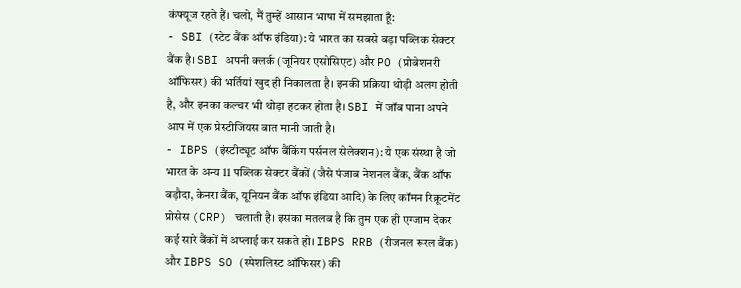कंफ्यूज रहते हैं। चलो, मैं तुम्हें आसान भाषा में समझाता हूँ:
- SBI (स्टेट बैंक ऑफ इंडिया): ये भारत का सबसे बड़ा पब्लिक सेक्टर बैंक है। SBI अपनी क्लर्क (जूनियर एसोसिएट) और PO (प्रोबेशनरी ऑफिसर) की भर्तियां खुद ही निकालता है। इनकी प्रक्रिया थोड़ी अलग होती है, और इनका कल्चर भी थोड़ा हटकर होता है। SBI में जॉब पाना अपने आप में एक प्रेस्टीजियस बात मानी जाती है।
- IBPS (इंस्टीट्यूट ऑफ बैंकिंग पर्सनल सेलेक्शन): ये एक संस्था है जो भारत के अन्य 11 पब्लिक सेक्टर बैंकों (जैसे पंजाब नेशनल बैंक, बैंक ऑफ बड़ौदा, केनरा बैंक, यूनियन बैंक ऑफ इंडिया आदि) के लिए कॉमन रिक्रूटमेंट प्रोसेस (CRP) चलाती है। इसका मतलब है कि तुम एक ही एग्जाम देकर कई सारे बैंकों में अप्लाई कर सकते हो। IBPS RRB (रीजनल रूरल बैंक) और IBPS SO (स्पेशलिस्ट ऑफिसर) की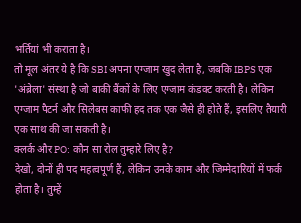भर्तियां भी कराता है।
तो मूल अंतर ये है कि SBI अपना एग्जाम खुद लेता है, जबकि IBPS एक 'अंब्रेला' संस्था है जो बाकी बैंकों के लिए एग्जाम कंडक्ट करती है। लेकिन एग्जाम पैटर्न और सिलेबस काफी हद तक एक जैसे ही होते हैं, इसलिए तैयारी एक साथ की जा सकती है।
क्लर्क और PO: कौन सा रोल तुम्हारे लिए है?
देखो, दोनों ही पद महत्वपूर्ण हैं, लेकिन उनके काम और जिम्मेदारियों में फर्क होता है। तुम्हें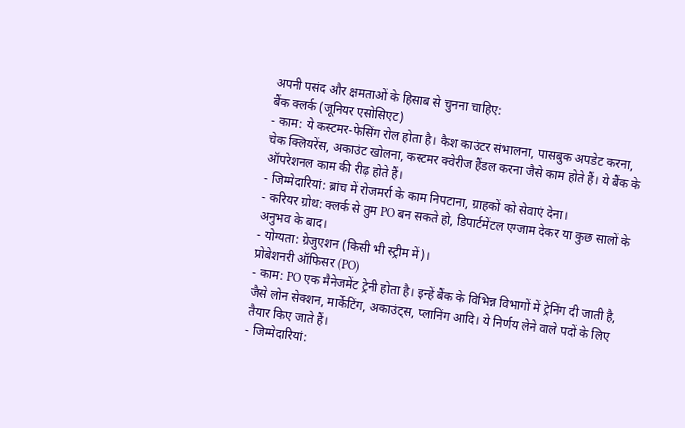अपनी पसंद और क्षमताओं के हिसाब से चुनना चाहिए:
बैंक क्लर्क (जूनियर एसोसिएट)
- काम: ये कस्टमर-फेसिंग रोल होता है। कैश काउंटर संभालना, पासबुक अपडेट करना, चेक क्लियरेंस, अकाउंट खोलना, कस्टमर क्वेरीज हैंडल करना जैसे काम होते हैं। ये बैंक के ऑपरेशनल काम की रीढ़ होते हैं।
- जिम्मेदारियां: ब्रांच में रोजमर्रा के काम निपटाना, ग्राहकों को सेवाएं देना।
- करियर ग्रोथ: क्लर्क से तुम PO बन सकते हो, डिपार्टमेंटल एग्जाम देकर या कुछ सालों के अनुभव के बाद।
- योग्यता: ग्रेजुएशन (किसी भी स्ट्रीम में)।
प्रोबेशनरी ऑफिसर (PO)
- काम: PO एक मैनेजमेंट ट्रेनी होता है। इन्हें बैंक के विभिन्न विभागों में ट्रेनिंग दी जाती है, जैसे लोन सेक्शन, मार्केटिंग, अकाउंट्स, प्लानिंग आदि। ये निर्णय लेने वाले पदों के लिए तैयार किए जाते हैं।
- जिम्मेदारियां: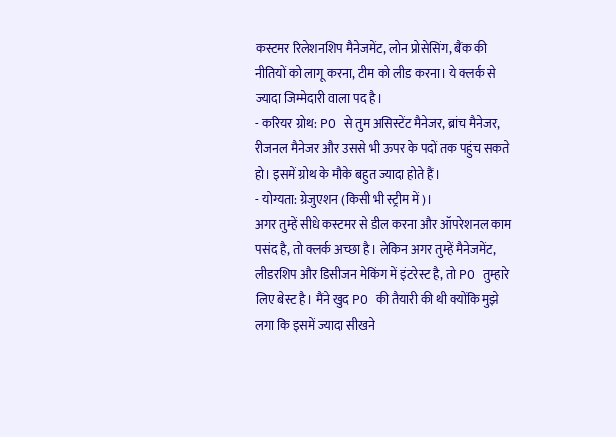कस्टमर रिलेशनशिप मैनेजमेंट, लोन प्रोसेसिंग, बैंक की नीतियों को लागू करना, टीम को लीड करना। ये क्लर्क से ज्यादा जिम्मेदारी वाला पद है।
- करियर ग्रोथ: PO से तुम असिस्टेंट मैनेजर, ब्रांच मैनेजर, रीजनल मैनेजर और उससे भी ऊपर के पदों तक पहुंच सकते हो। इसमें ग्रोथ के मौके बहुत ज्यादा होते हैं।
- योग्यता: ग्रेजुएशन (किसी भी स्ट्रीम में)।
अगर तुम्हें सीधे कस्टमर से डील करना और ऑपरेशनल काम पसंद है, तो क्लर्क अच्छा है। लेकिन अगर तुम्हें मैनेजमेंट, लीडरशिप और डिसीजन मेकिंग में इंटरेस्ट है, तो PO तुम्हारे लिए बेस्ट है। मैंने खुद PO की तैयारी की थी क्योंकि मुझे लगा कि इसमें ज्यादा सीखने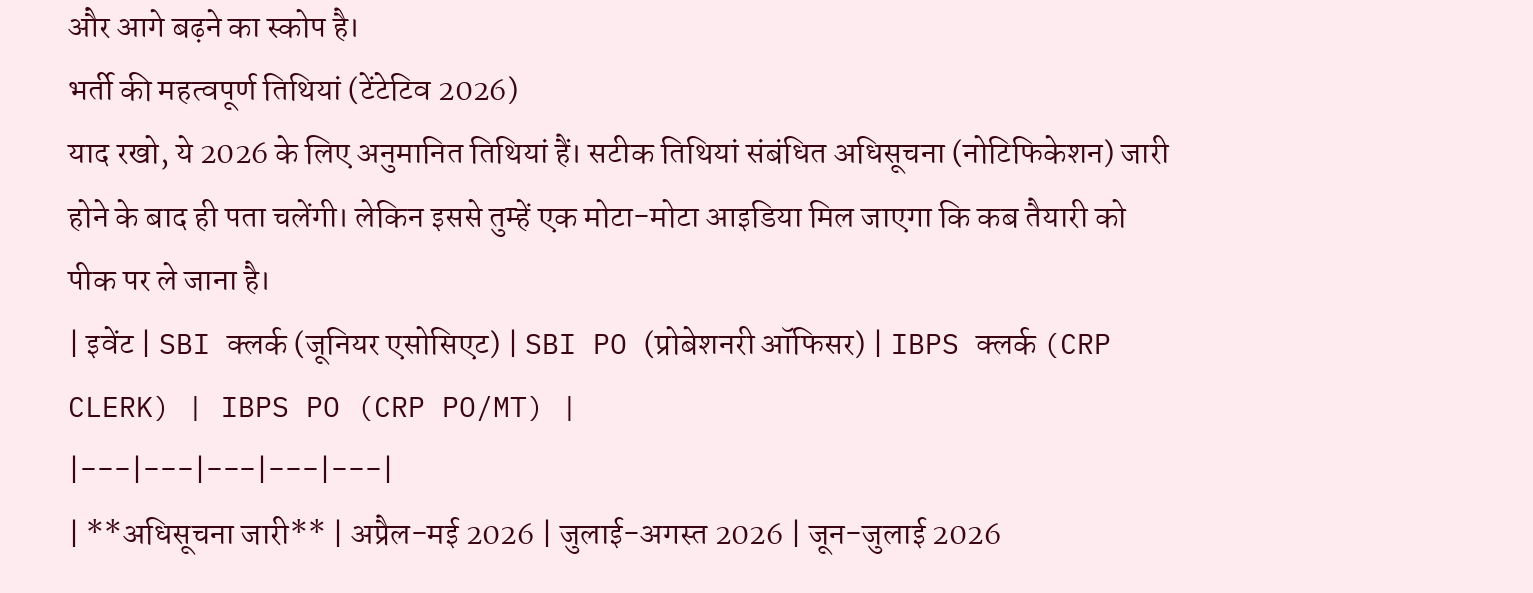और आगे बढ़ने का स्कोप है।
भर्ती की महत्वपूर्ण तिथियां (टेंटेटिव 2026)
याद रखो, ये 2026 के लिए अनुमानित तिथियां हैं। सटीक तिथियां संबंधित अधिसूचना (नोटिफिकेशन) जारी होने के बाद ही पता चलेंगी। लेकिन इससे तुम्हें एक मोटा-मोटा आइडिया मिल जाएगा कि कब तैयारी को पीक पर ले जाना है।
| इवेंट | SBI क्लर्क (जूनियर एसोसिएट) | SBI PO (प्रोबेशनरी ऑफिसर) | IBPS क्लर्क (CRP CLERK) | IBPS PO (CRP PO/MT) |
|---|---|---|---|---|
| **अधिसूचना जारी** | अप्रैल-मई 2026 | जुलाई-अगस्त 2026 | जून-जुलाई 2026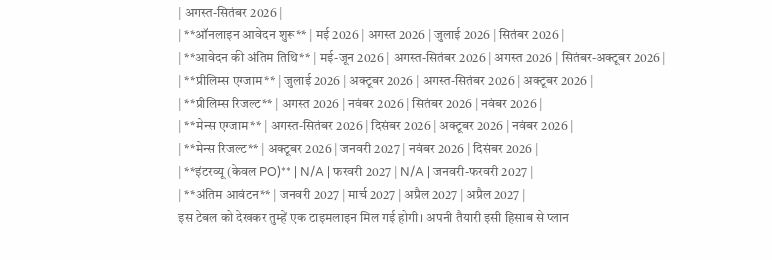| अगस्त-सितंबर 2026 |
| **ऑनलाइन आवेदन शुरू** | मई 2026 | अगस्त 2026 | जुलाई 2026 | सितंबर 2026 |
| **आवेदन की अंतिम तिथि** | मई-जून 2026 | अगस्त-सितंबर 2026 | अगस्त 2026 | सितंबर-अक्टूबर 2026 |
| **प्रीलिम्स एग्जाम** | जुलाई 2026 | अक्टूबर 2026 | अगस्त-सितंबर 2026 | अक्टूबर 2026 |
| **प्रीलिम्स रिजल्ट** | अगस्त 2026 | नवंबर 2026 | सितंबर 2026 | नवंबर 2026 |
| **मेन्स एग्जाम** | अगस्त-सितंबर 2026 | दिसंबर 2026 | अक्टूबर 2026 | नवंबर 2026 |
| **मेन्स रिजल्ट** | अक्टूबर 2026 | जनवरी 2027 | नवंबर 2026 | दिसंबर 2026 |
| **इंटरव्यू (केवल PO)** | N/A | फरवरी 2027 | N/A | जनवरी-फरवरी 2027 |
| **अंतिम आवंटन** | जनवरी 2027 | मार्च 2027 | अप्रैल 2027 | अप्रैल 2027 |
इस टेबल को देखकर तुम्हें एक टाइमलाइन मिल गई होगी। अपनी तैयारी इसी हिसाब से प्लान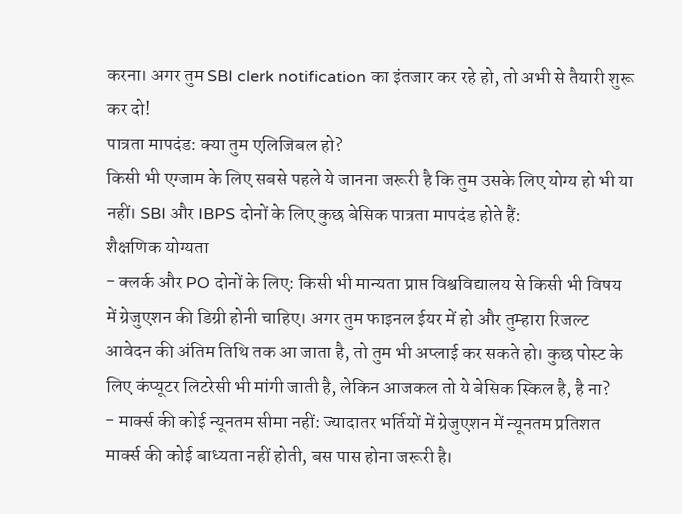करना। अगर तुम SBI clerk notification का इंतजार कर रहे हो, तो अभी से तैयारी शुरू कर दो!
पात्रता मापदंड: क्या तुम एलिजिबल हो?
किसी भी एग्जाम के लिए सबसे पहले ये जानना जरूरी है कि तुम उसके लिए योग्य हो भी या नहीं। SBI और IBPS दोनों के लिए कुछ बेसिक पात्रता मापदंड होते हैं:
शैक्षणिक योग्यता
- क्लर्क और PO दोनों के लिए: किसी भी मान्यता प्राप्त विश्वविद्यालय से किसी भी विषय में ग्रेजुएशन की डिग्री होनी चाहिए। अगर तुम फाइनल ईयर में हो और तुम्हारा रिजल्ट आवेदन की अंतिम तिथि तक आ जाता है, तो तुम भी अप्लाई कर सकते हो। कुछ पोस्ट के लिए कंप्यूटर लिटरेसी भी मांगी जाती है, लेकिन आजकल तो ये बेसिक स्किल है, है ना?
- मार्क्स की कोई न्यूनतम सीमा नहीं: ज्यादातर भर्तियों में ग्रेजुएशन में न्यूनतम प्रतिशत मार्क्स की कोई बाध्यता नहीं होती, बस पास होना जरूरी है।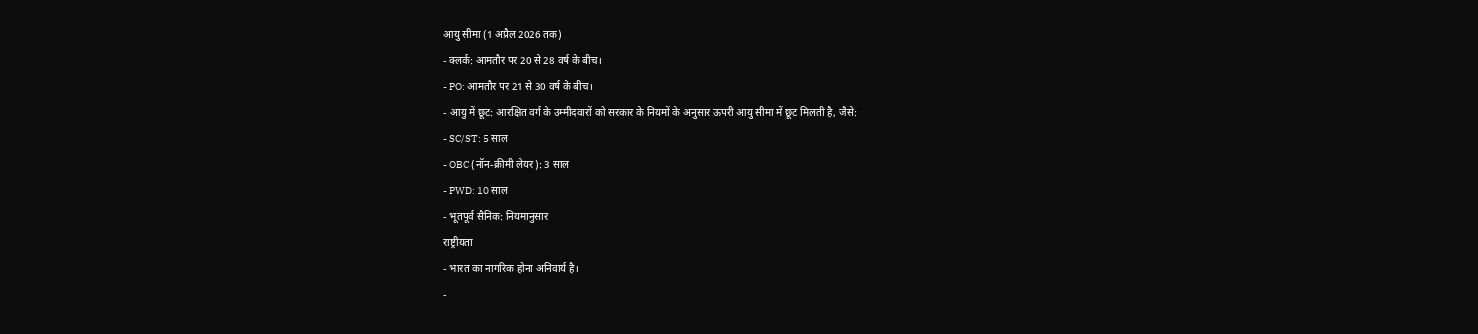आयु सीमा (1 अप्रैल 2026 तक)
- क्लर्क: आमतौर पर 20 से 28 वर्ष के बीच।
- PO: आमतौर पर 21 से 30 वर्ष के बीच।
- आयु में छूट: आरक्षित वर्ग के उम्मीदवारों को सरकार के नियमों के अनुसार ऊपरी आयु सीमा में छूट मिलती है, जैसे:
- SC/ST: 5 साल
- OBC (नॉन-क्रीमी लेयर): 3 साल
- PWD: 10 साल
- भूतपूर्व सैनिक: नियमानुसार
राष्ट्रीयता
- भारत का नागरिक होना अनिवार्य है।
-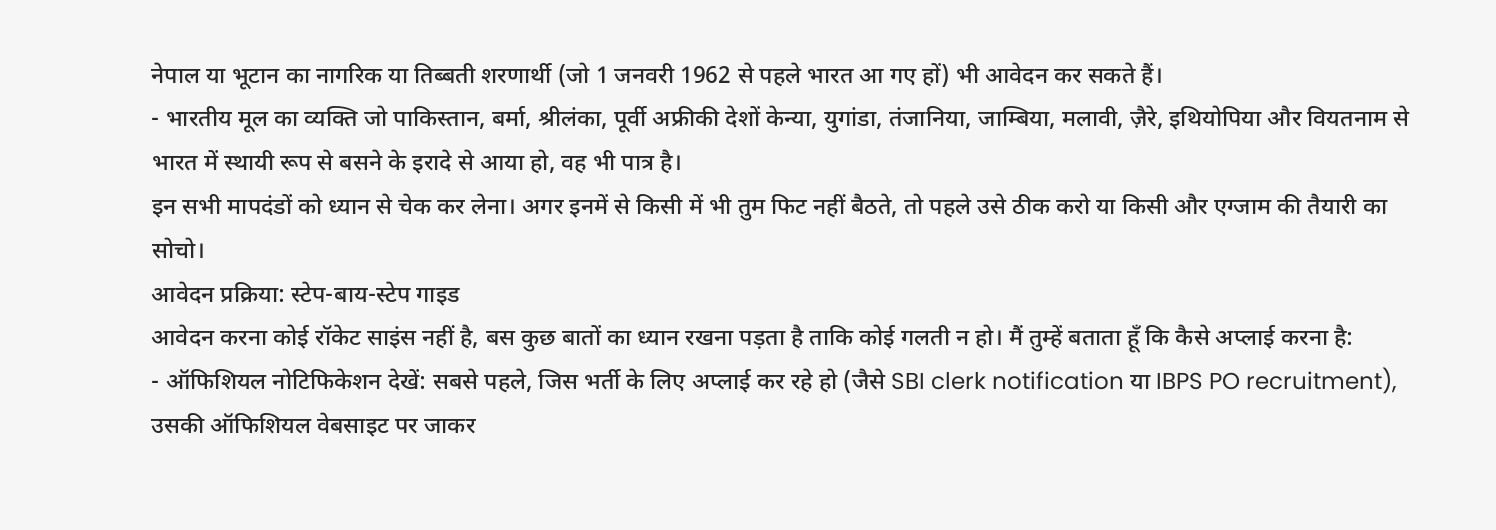नेपाल या भूटान का नागरिक या तिब्बती शरणार्थी (जो 1 जनवरी 1962 से पहले भारत आ गए हों) भी आवेदन कर सकते हैं।
- भारतीय मूल का व्यक्ति जो पाकिस्तान, बर्मा, श्रीलंका, पूर्वी अफ्रीकी देशों केन्या, युगांडा, तंजानिया, जाम्बिया, मलावी, ज़ैरे, इथियोपिया और वियतनाम से भारत में स्थायी रूप से बसने के इरादे से आया हो, वह भी पात्र है।
इन सभी मापदंडों को ध्यान से चेक कर लेना। अगर इनमें से किसी में भी तुम फिट नहीं बैठते, तो पहले उसे ठीक करो या किसी और एग्जाम की तैयारी का सोचो।
आवेदन प्रक्रिया: स्टेप-बाय-स्टेप गाइड
आवेदन करना कोई रॉकेट साइंस नहीं है, बस कुछ बातों का ध्यान रखना पड़ता है ताकि कोई गलती न हो। मैं तुम्हें बताता हूँ कि कैसे अप्लाई करना है:
- ऑफिशियल नोटिफिकेशन देखें: सबसे पहले, जिस भर्ती के लिए अप्लाई कर रहे हो (जैसे SBI clerk notification या IBPS PO recruitment), उसकी ऑफिशियल वेबसाइट पर जाकर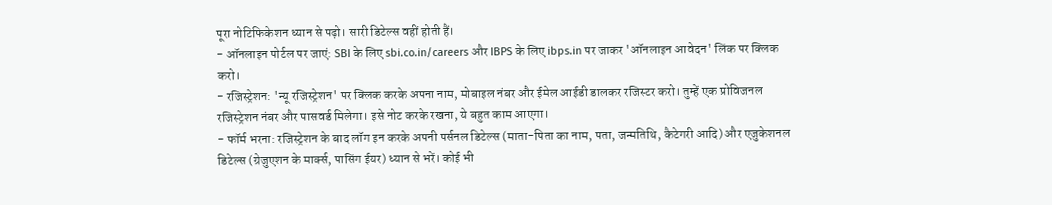पूरा नोटिफिकेशन ध्यान से पढ़ो। सारी डिटेल्स वहीं होती हैं।
- ऑनलाइन पोर्टल पर जाएं: SBI के लिए sbi.co.in/careers और IBPS के लिए ibps.in पर जाकर 'ऑनलाइन आवेदन' लिंक पर क्लिक करो।
- रजिस्ट्रेशन: 'न्यू रजिस्ट्रेशन' पर क्लिक करके अपना नाम, मोबाइल नंबर और ईमेल आईडी डालकर रजिस्टर करो। तुम्हें एक प्रोविजनल रजिस्ट्रेशन नंबर और पासवर्ड मिलेगा। इसे नोट करके रखना, ये बहुत काम आएगा।
- फॉर्म भरना: रजिस्ट्रेशन के बाद लॉग इन करके अपनी पर्सनल डिटेल्स (माता-पिता का नाम, पता, जन्मतिथि, कैटेगरी आदि) और एजुकेशनल डिटेल्स (ग्रेजुएशन के मार्क्स, पासिंग ईयर) ध्यान से भरें। कोई भी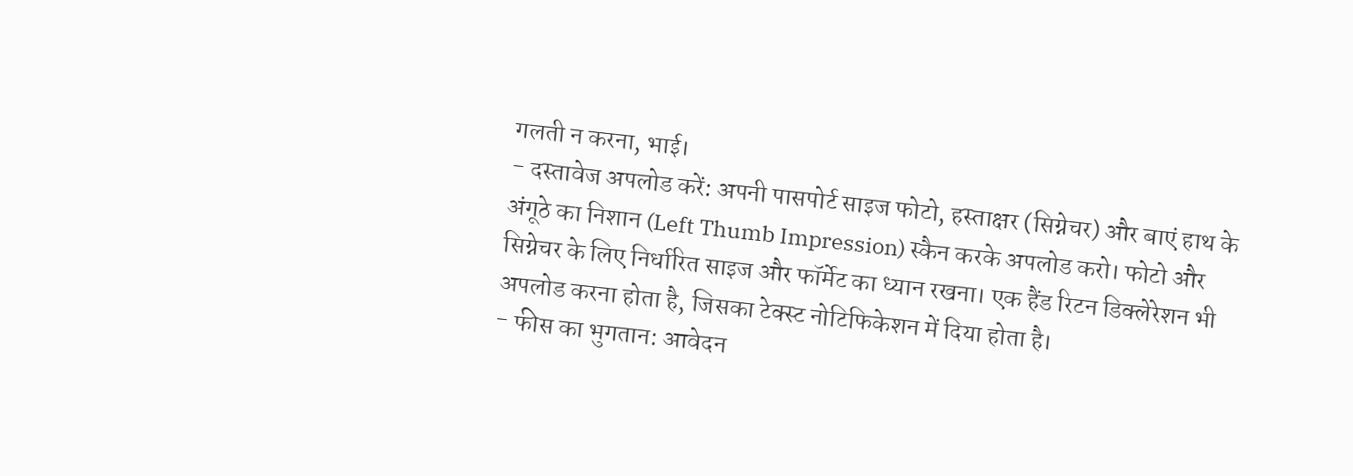गलती न करना, भाई।
- दस्तावेज अपलोड करें: अपनी पासपोर्ट साइज फोटो, हस्ताक्षर (सिग्नेचर) और बाएं हाथ के अंगूठे का निशान (Left Thumb Impression) स्कैन करके अपलोड करो। फोटो और सिग्नेचर के लिए निर्धारित साइज और फॉर्मेट का ध्यान रखना। एक हैंड रिटन डिक्लेरेशन भी अपलोड करना होता है, जिसका टेक्स्ट नोटिफिकेशन में दिया होता है।
- फीस का भुगतान: आवेदन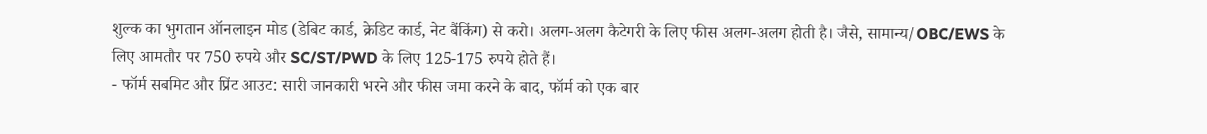शुल्क का भुगतान ऑनलाइन मोड (डेबिट कार्ड, क्रेडिट कार्ड, नेट बैंकिंग) से करो। अलग-अलग कैटेगरी के लिए फीस अलग-अलग होती है। जैसे, सामान्य/OBC/EWS के लिए आमतौर पर 750 रुपये और SC/ST/PWD के लिए 125-175 रुपये होते हैं।
- फॉर्म सबमिट और प्रिंट आउट: सारी जानकारी भरने और फीस जमा करने के बाद, फॉर्म को एक बार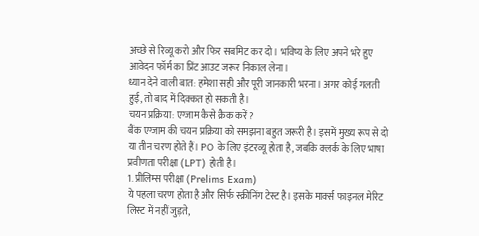अच्छे से रिव्यू करो और फिर सबमिट कर दो। भविष्य के लिए अपने भरे हुए आवेदन फॉर्म का प्रिंट आउट जरूर निकाल लेना।
ध्यान देने वाली बात: हमेशा सही और पूरी जानकारी भरना। अगर कोई गलती हुई, तो बाद में दिक्कत हो सकती है।
चयन प्रक्रिया: एग्जाम कैसे क्रैक करें?
बैंक एग्जाम की चयन प्रक्रिया को समझना बहुत जरूरी है। इसमें मुख्य रूप से दो या तीन चरण होते हैं। PO के लिए इंटरव्यू होता है, जबकि क्लर्क के लिए भाषा प्रवीणता परीक्षा (LPT) होती है।
1. प्रीलिम्स परीक्षा (Prelims Exam)
ये पहला चरण होता है और सिर्फ स्क्रीनिंग टेस्ट है। इसके मार्क्स फाइनल मेरिट लिस्ट में नहीं जुड़ते,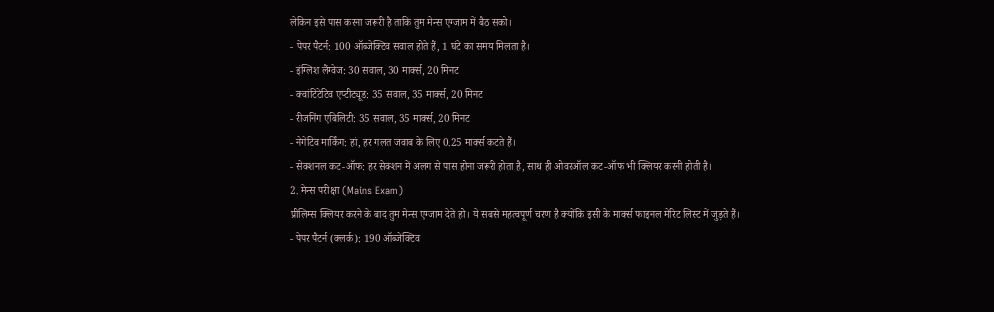लेकिन इसे पास करना जरूरी है ताकि तुम मेन्स एग्जाम में बैठ सको।
- पेपर पैटर्न: 100 ऑब्जेक्टिव सवाल होते हैं, 1 घंटे का समय मिलता है।
- इंग्लिश लैंग्वेज: 30 सवाल, 30 मार्क्स, 20 मिनट
- क्वांटिटेटिव एप्टीट्यूड: 35 सवाल, 35 मार्क्स, 20 मिनट
- रीजनिंग एबिलिटी: 35 सवाल, 35 मार्क्स, 20 मिनट
- नेगेटिव मार्किंग: हां, हर गलत जवाब के लिए 0.25 मार्क्स कटते हैं।
- सेक्शनल कट-ऑफ: हर सेक्शन में अलग से पास होना जरूरी होता है, साथ ही ओवरऑल कट-ऑफ भी क्लियर करनी होती है।
2. मेन्स परीक्षा (Mains Exam)
प्रीलिम्स क्लियर करने के बाद तुम मेन्स एग्जाम देते हो। ये सबसे महत्वपूर्ण चरण है क्योंकि इसी के मार्क्स फाइनल मेरिट लिस्ट में जुड़ते हैं।
- पेपर पैटर्न (क्लर्क): 190 ऑब्जेक्टिव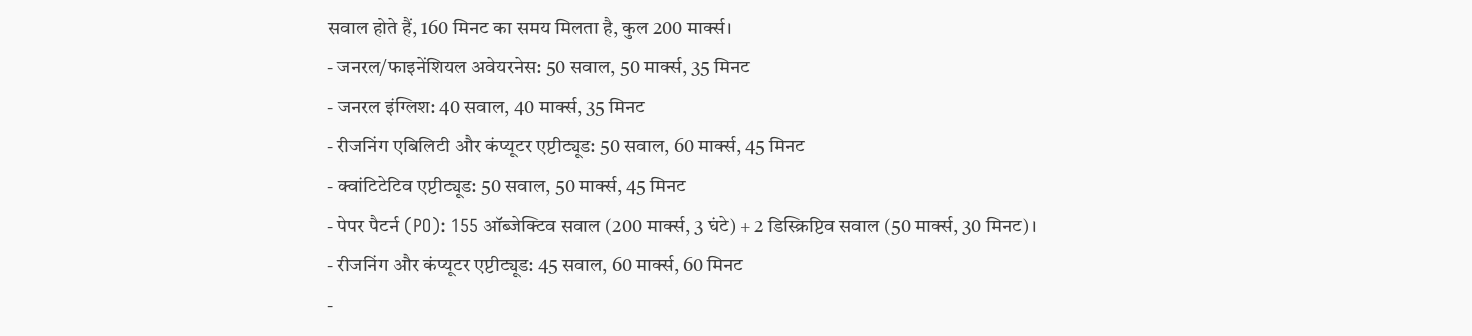सवाल होते हैं, 160 मिनट का समय मिलता है, कुल 200 मार्क्स।
- जनरल/फाइनेंशियल अवेयरनेस: 50 सवाल, 50 मार्क्स, 35 मिनट
- जनरल इंग्लिश: 40 सवाल, 40 मार्क्स, 35 मिनट
- रीजनिंग एबिलिटी और कंप्यूटर एप्टीट्यूड: 50 सवाल, 60 मार्क्स, 45 मिनट
- क्वांटिटेटिव एप्टीट्यूड: 50 सवाल, 50 मार्क्स, 45 मिनट
- पेपर पैटर्न (PO): 155 ऑब्जेक्टिव सवाल (200 मार्क्स, 3 घंटे) + 2 डिस्क्रिप्टिव सवाल (50 मार्क्स, 30 मिनट)।
- रीजनिंग और कंप्यूटर एप्टीट्यूड: 45 सवाल, 60 मार्क्स, 60 मिनट
-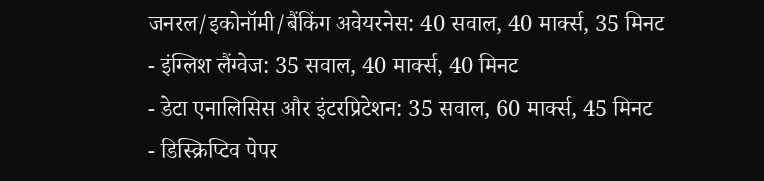जनरल/इकोनॉमी/बैंकिंग अवेयरनेस: 40 सवाल, 40 मार्क्स, 35 मिनट
- इंग्लिश लैंग्वेज: 35 सवाल, 40 मार्क्स, 40 मिनट
- डेटा एनालिसिस और इंटरप्रिटेशन: 35 सवाल, 60 मार्क्स, 45 मिनट
- डिस्क्रिप्टिव पेपर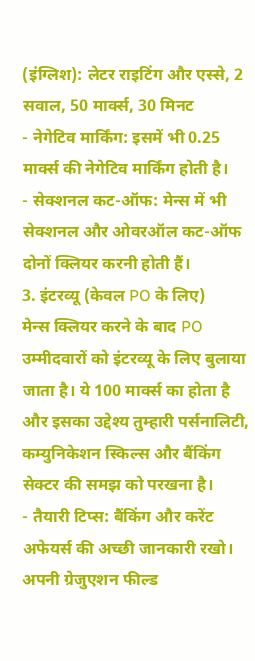(इंग्लिश): लेटर राइटिंग और एस्से, 2 सवाल, 50 मार्क्स, 30 मिनट
- नेगेटिव मार्किंग: इसमें भी 0.25 मार्क्स की नेगेटिव मार्किंग होती है।
- सेक्शनल कट-ऑफ: मेन्स में भी सेक्शनल और ओवरऑल कट-ऑफ दोनों क्लियर करनी होती हैं।
3. इंटरव्यू (केवल PO के लिए)
मेन्स क्लियर करने के बाद PO उम्मीदवारों को इंटरव्यू के लिए बुलाया जाता है। ये 100 मार्क्स का होता है और इसका उद्देश्य तुम्हारी पर्सनालिटी, कम्युनिकेशन स्किल्स और बैंकिंग सेक्टर की समझ को परखना है।
- तैयारी टिप्स: बैंकिंग और करेंट अफेयर्स की अच्छी जानकारी रखो। अपनी ग्रेजुएशन फील्ड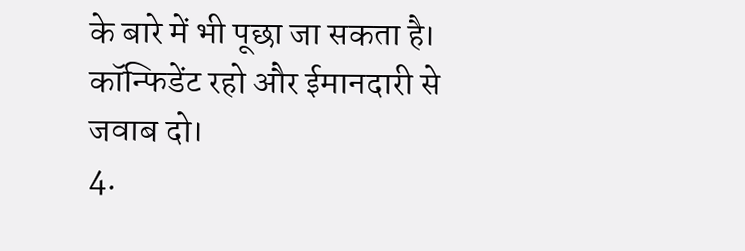के बारे में भी पूछा जा सकता है। कॉन्फिडेंट रहो और ईमानदारी से जवाब दो।
4.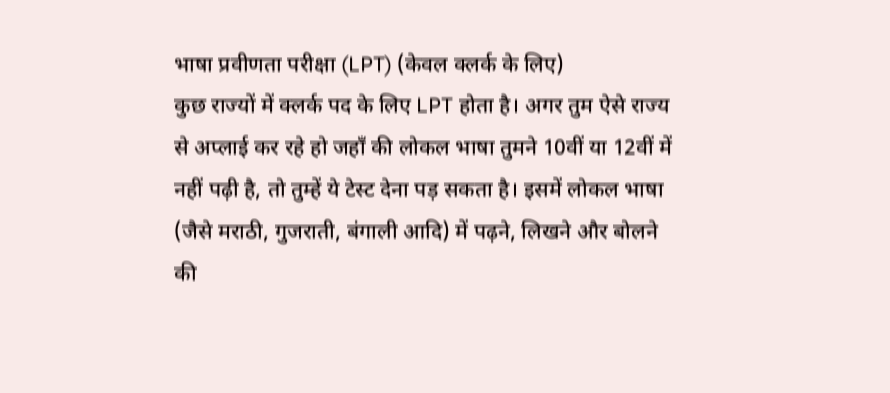भाषा प्रवीणता परीक्षा (LPT) (केवल क्लर्क के लिए)
कुछ राज्यों में क्लर्क पद के लिए LPT होता है। अगर तुम ऐसे राज्य से अप्लाई कर रहे हो जहाँ की लोकल भाषा तुमने 10वीं या 12वीं में नहीं पढ़ी है, तो तुम्हें ये टेस्ट देना पड़ सकता है। इसमें लोकल भाषा (जैसे मराठी, गुजराती, बंगाली आदि) में पढ़ने, लिखने और बोलने की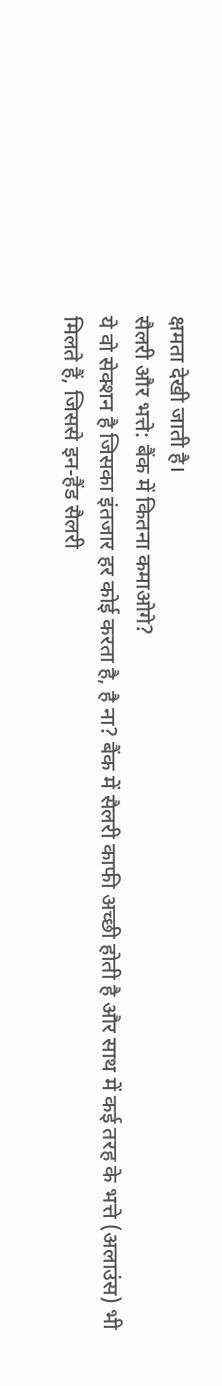क्षमता देखी जाती है।
सैलरी और भत्ते: बैंक में कितना कमाओगे?
ये वो सेक्शन है जिसका इंतजार हर कोई करता है, है ना? बैंक में सैलरी काफी अच्छी होती है और साथ में कई तरह के भत्ते (अलाउंस) भी मिलते हैं, जिससे इन-हैंड सैलरी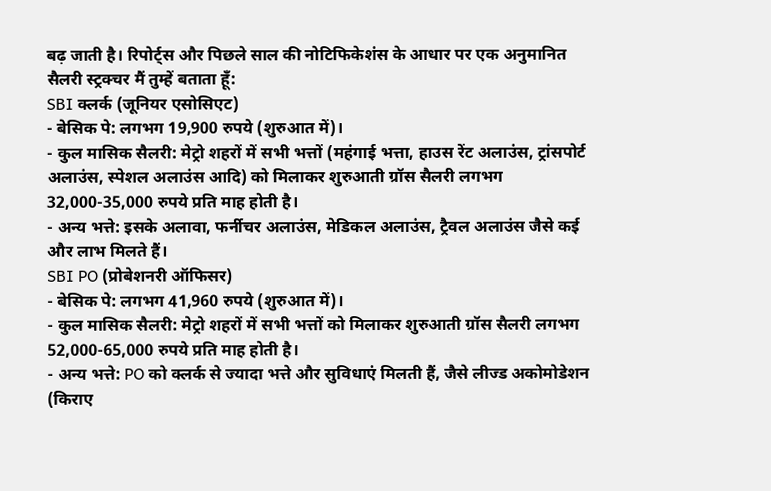बढ़ जाती है। रिपोर्ट्स और पिछले साल की नोटिफिकेशंस के आधार पर एक अनुमानित सैलरी स्ट्रक्चर मैं तुम्हें बताता हूँ:
SBI क्लर्क (जूनियर एसोसिएट)
- बेसिक पे: लगभग 19,900 रुपये (शुरुआत में)।
- कुल मासिक सैलरी: मेट्रो शहरों में सभी भत्तों (महंगाई भत्ता, हाउस रेंट अलाउंस, ट्रांसपोर्ट अलाउंस, स्पेशल अलाउंस आदि) को मिलाकर शुरुआती ग्रॉस सैलरी लगभग 32,000-35,000 रुपये प्रति माह होती है।
- अन्य भत्ते: इसके अलावा, फर्नीचर अलाउंस, मेडिकल अलाउंस, ट्रैवल अलाउंस जैसे कई और लाभ मिलते हैं।
SBI PO (प्रोबेशनरी ऑफिसर)
- बेसिक पे: लगभग 41,960 रुपये (शुरुआत में)।
- कुल मासिक सैलरी: मेट्रो शहरों में सभी भत्तों को मिलाकर शुरुआती ग्रॉस सैलरी लगभग 52,000-65,000 रुपये प्रति माह होती है।
- अन्य भत्ते: PO को क्लर्क से ज्यादा भत्ते और सुविधाएं मिलती हैं, जैसे लीज्ड अकोमोडेशन (किराए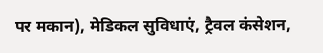पर मकान), मेडिकल सुविधाएं, ट्रैवल कंसेशन,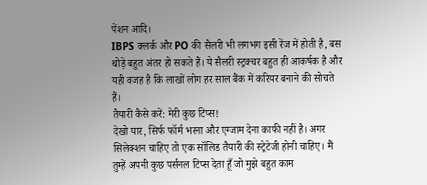पेंशन आदि।
IBPS क्लर्क और PO की सैलरी भी लगभग इसी रेंज में होती है, बस थोड़े बहुत अंतर हो सकते हैं। ये सैलरी स्ट्रक्चर बहुत ही आकर्षक है और यही वजह है कि लाखों लोग हर साल बैंक में करियर बनाने की सोचते हैं।
तैयारी कैसे करें: मेरी कुछ टिप्स!
देखो यार, सिर्फ फॉर्म भरना और एग्जाम देना काफी नहीं है। अगर सिलेक्शन चाहिए तो एक सॉलिड तैयारी की स्ट्रेटेजी होनी चाहिए। मैं तुम्हें अपनी कुछ पर्सनल टिप्स देता हूँ जो मुझे बहुत काम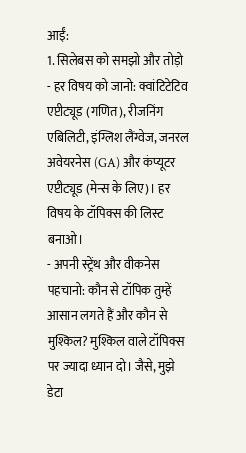आईं:
1. सिलेबस को समझो और तोड़ो
- हर विषय को जानो: क्वांटिटेटिव एप्टीट्यूड (गणित), रीजनिंग एबिलिटी, इंग्लिश लैंग्वेज, जनरल अवेयरनेस (GA) और कंप्यूटर एप्टीट्यूड (मेन्स के लिए)। हर विषय के टॉपिक्स की लिस्ट बनाओ।
- अपनी स्ट्रेंथ और वीकनेस पहचानो: कौन से टॉपिक तुम्हें आसान लगते हैं और कौन से मुश्किल? मुश्किल वाले टॉपिक्स पर ज्यादा ध्यान दो। जैसे, मुझे डेटा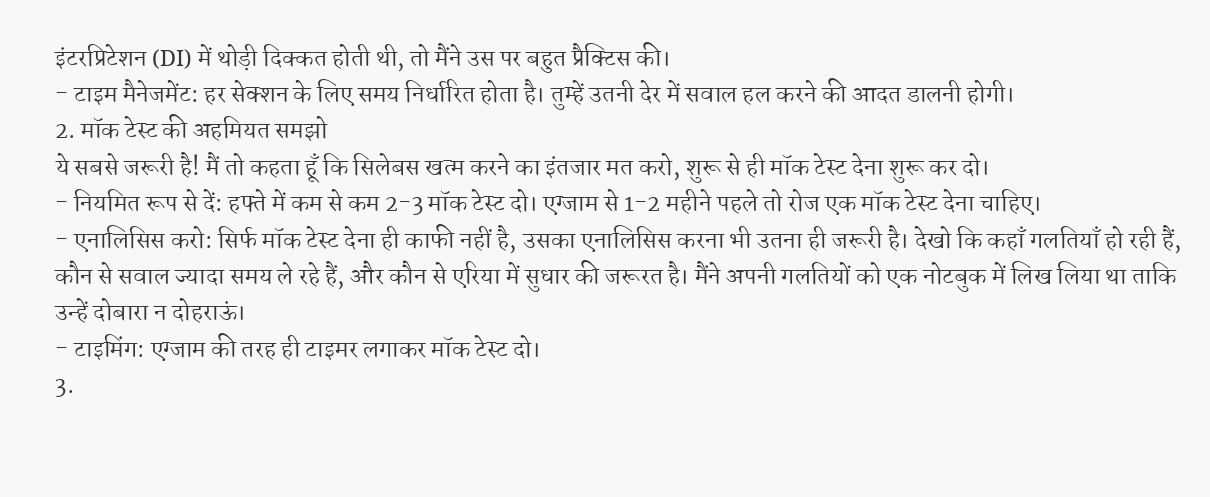इंटरप्रिटेशन (DI) में थोड़ी दिक्कत होती थी, तो मैंने उस पर बहुत प्रैक्टिस की।
- टाइम मैनेजमेंट: हर सेक्शन के लिए समय निर्धारित होता है। तुम्हें उतनी देर में सवाल हल करने की आदत डालनी होगी।
2. मॉक टेस्ट की अहमियत समझो
ये सबसे जरूरी है! मैं तो कहता हूँ कि सिलेबस खत्म करने का इंतजार मत करो, शुरू से ही मॉक टेस्ट देना शुरू कर दो।
- नियमित रूप से दें: हफ्ते में कम से कम 2-3 मॉक टेस्ट दो। एग्जाम से 1-2 महीने पहले तो रोज एक मॉक टेस्ट देना चाहिए।
- एनालिसिस करो: सिर्फ मॉक टेस्ट देना ही काफी नहीं है, उसका एनालिसिस करना भी उतना ही जरूरी है। देखो कि कहाँ गलतियाँ हो रही हैं, कौन से सवाल ज्यादा समय ले रहे हैं, और कौन से एरिया में सुधार की जरूरत है। मैंने अपनी गलतियों को एक नोटबुक में लिख लिया था ताकि उन्हें दोबारा न दोहराऊं।
- टाइमिंग: एग्जाम की तरह ही टाइमर लगाकर मॉक टेस्ट दो।
3.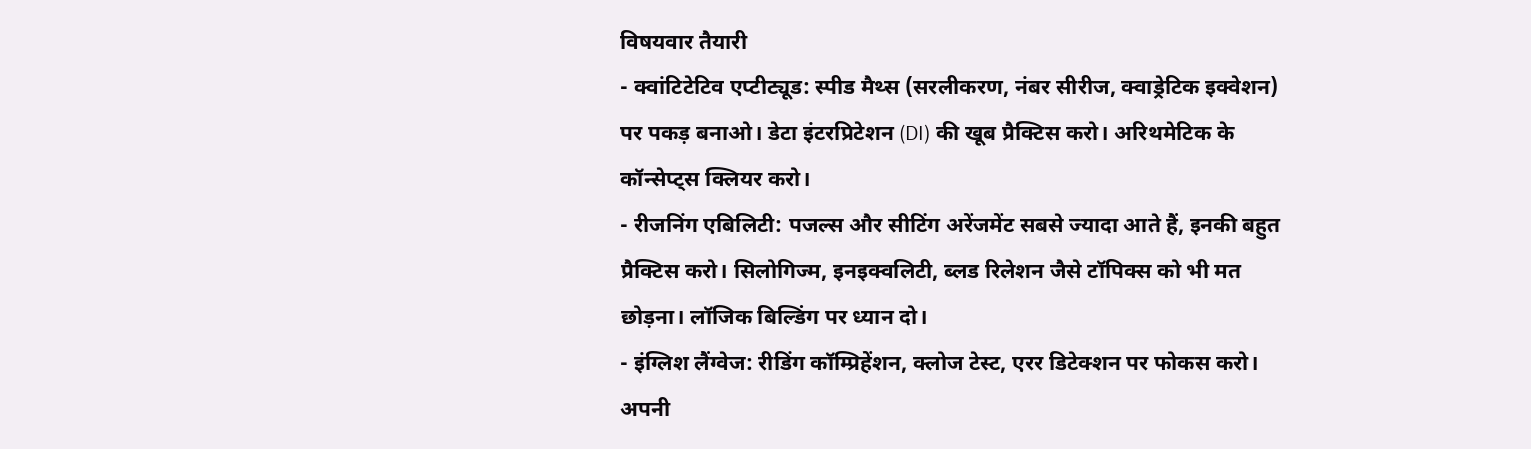विषयवार तैयारी
- क्वांटिटेटिव एप्टीट्यूड: स्पीड मैथ्स (सरलीकरण, नंबर सीरीज, क्वाड्रेटिक इक्वेशन) पर पकड़ बनाओ। डेटा इंटरप्रिटेशन (DI) की खूब प्रैक्टिस करो। अरिथमेटिक के कॉन्सेप्ट्स क्लियर करो।
- रीजनिंग एबिलिटी: पजल्स और सीटिंग अरेंजमेंट सबसे ज्यादा आते हैं, इनकी बहुत प्रैक्टिस करो। सिलोगिज्म, इनइक्वलिटी, ब्लड रिलेशन जैसे टॉपिक्स को भी मत छोड़ना। लॉजिक बिल्डिंग पर ध्यान दो।
- इंग्लिश लैंग्वेज: रीडिंग कॉम्प्रिहेंशन, क्लोज टेस्ट, एरर डिटेक्शन पर फोकस करो। अपनी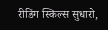रीडिंग स्किल्स सुधारो,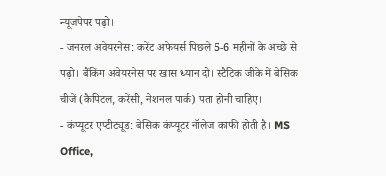न्यूजपेपर पढ़ो।
- जनरल अवेयरनेस: करेंट अफेयर्स पिछले 5-6 महीनों के अच्छे से पढ़ो। बैंकिंग अवेयरनेस पर खास ध्यान दो। स्टैटिक जीके में बेसिक चीजें (कैपिटल, करेंसी, नेशनल पार्क) पता होनी चाहिए।
- कंप्यूटर एप्टीट्यूड: बेसिक कंप्यूटर नॉलेज काफी होती है। MS Office,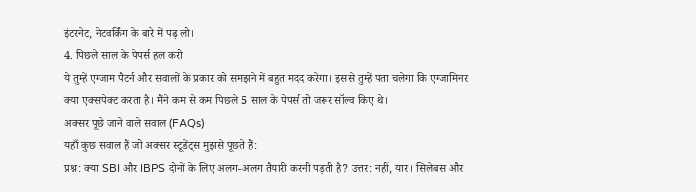इंटरनेट, नेटवर्किंग के बारे में पढ़ लो।
4. पिछले साल के पेपर्स हल करो
ये तुम्हें एग्जाम पैटर्न और सवालों के प्रकार को समझने में बहुत मदद करेगा। इससे तुम्हें पता चलेगा कि एग्जामिनर क्या एक्सपेक्ट करता है। मैंने कम से कम पिछले 5 साल के पेपर्स तो जरूर सॉल्व किए थे।
अक्सर पूछे जाने वाले सवाल (FAQs)
यहाँ कुछ सवाल हैं जो अक्सर स्टूडेंट्स मुझसे पूछते हैं:
प्रश्न: क्या SBI और IBPS दोनों के लिए अलग-अलग तैयारी करनी पड़ती है? उत्तर: नहीं, यार। सिलेबस और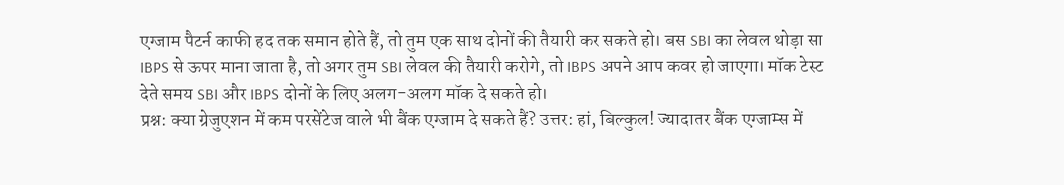एग्जाम पैटर्न काफी हद तक समान होते हैं, तो तुम एक साथ दोनों की तैयारी कर सकते हो। बस SBI का लेवल थोड़ा सा IBPS से ऊपर माना जाता है, तो अगर तुम SBI लेवल की तैयारी करोगे, तो IBPS अपने आप कवर हो जाएगा। मॉक टेस्ट देते समय SBI और IBPS दोनों के लिए अलग-अलग मॉक दे सकते हो।
प्रश्न: क्या ग्रेजुएशन में कम परसेंटेज वाले भी बैंक एग्जाम दे सकते हैं? उत्तर: हां, बिल्कुल! ज्यादातर बैंक एग्जाम्स में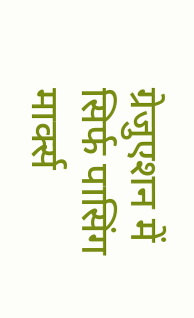ग्रेजुएशन में सिर्फ पासिंग मार्क्स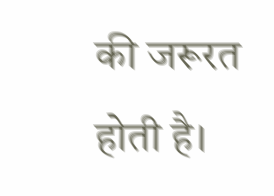की जरूरत होती है।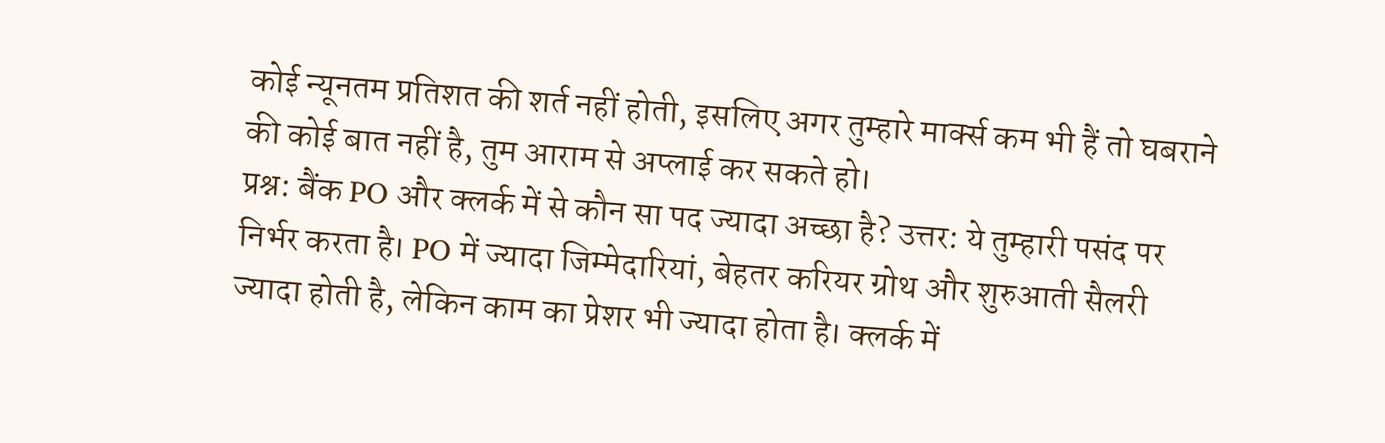कोई न्यूनतम प्रतिशत की शर्त नहीं होती, इसलिए अगर तुम्हारे मार्क्स कम भी हैं तो घबराने की कोई बात नहीं है, तुम आराम से अप्लाई कर सकते हो।
प्रश्न: बैंक PO और क्लर्क में से कौन सा पद ज्यादा अच्छा है? उत्तर: ये तुम्हारी पसंद पर निर्भर करता है। PO में ज्यादा जिम्मेदारियां, बेहतर करियर ग्रोथ और शुरुआती सैलरी ज्यादा होती है, लेकिन काम का प्रेशर भी ज्यादा होता है। क्लर्क में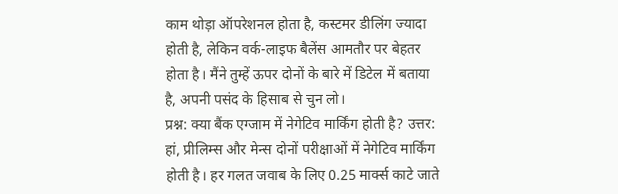काम थोड़ा ऑपरेशनल होता है, कस्टमर डीलिंग ज्यादा होती है, लेकिन वर्क-लाइफ बैलेंस आमतौर पर बेहतर होता है। मैंने तुम्हें ऊपर दोनों के बारे में डिटेल में बताया है, अपनी पसंद के हिसाब से चुन लो।
प्रश्न: क्या बैंक एग्जाम में नेगेटिव मार्किंग होती है? उत्तर: हां, प्रीलिम्स और मेन्स दोनों परीक्षाओं में नेगेटिव मार्किंग होती है। हर गलत जवाब के लिए 0.25 मार्क्स काटे जाते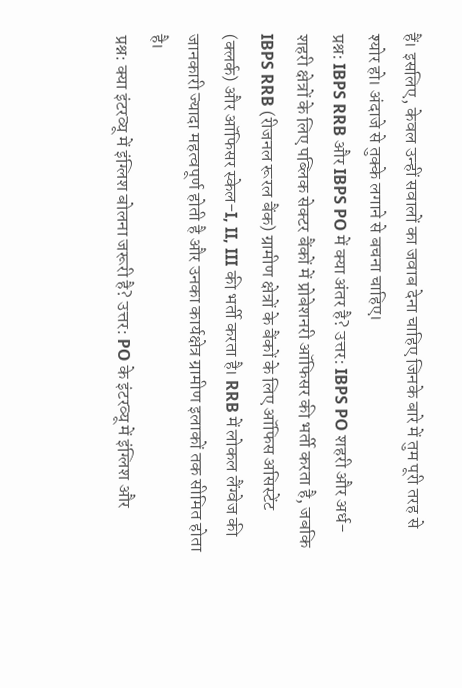हैं। इसलिए, केवल उन्हीं सवालों का जवाब देना चाहिए जिनके बारे में तुम पूरी तरह से श्योर हो। अंदाजे से तुक्के लगाने से बचना चाहिए।
प्रश्न: IBPS RRB और IBPS PO में क्या अंतर है? उत्तर: IBPS PO शहरी और अर्ध-शहरी क्षेत्रों के लिए पब्लिक सेक्टर बैंकों में प्रोबेशनरी ऑफिसर की भर्ती करता है, जबकि IBPS RRB (रीजनल रूरल बैंक) ग्रामीण क्षेत्रों के बैंकों के लिए ऑफिस असिस्टेंट (क्लर्क) और ऑफिसर स्केल-I, II, III की भर्ती करता है। RRB में लोकल लैंग्वेज की जानकारी ज्यादा महत्वपूर्ण होती है और उनका कार्यक्षेत्र ग्रामीण इलाकों तक सीमित होता है।
प्रश्न: क्या इंटरव्यू में इंग्लिश बोलना जरूरी है? उत्तर: PO के इंटरव्यू में इंग्लिश और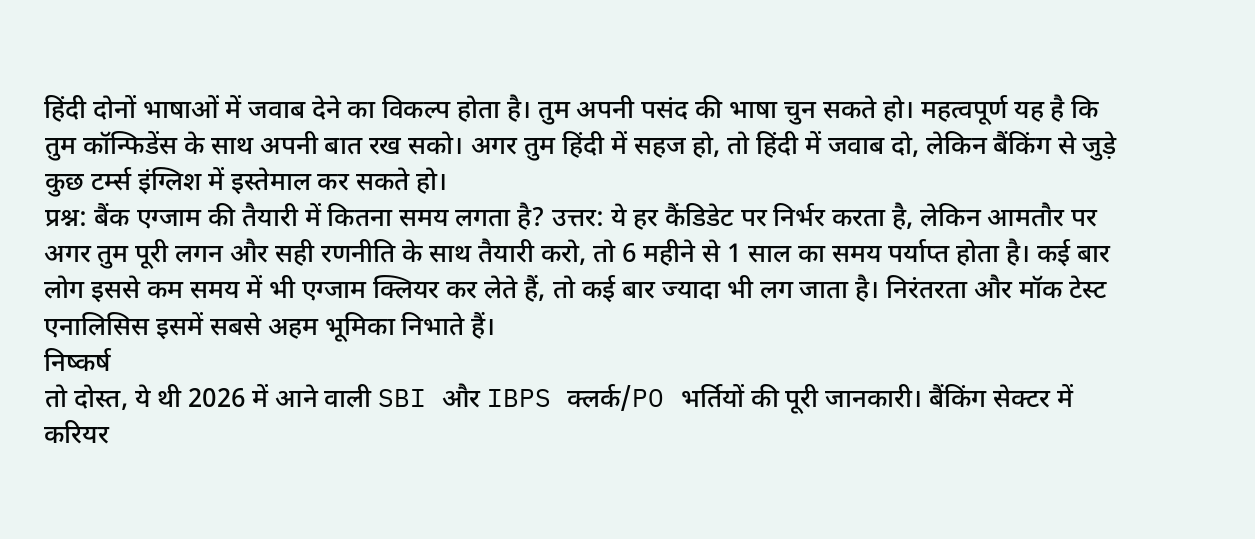हिंदी दोनों भाषाओं में जवाब देने का विकल्प होता है। तुम अपनी पसंद की भाषा चुन सकते हो। महत्वपूर्ण यह है कि तुम कॉन्फिडेंस के साथ अपनी बात रख सको। अगर तुम हिंदी में सहज हो, तो हिंदी में जवाब दो, लेकिन बैंकिंग से जुड़े कुछ टर्म्स इंग्लिश में इस्तेमाल कर सकते हो।
प्रश्न: बैंक एग्जाम की तैयारी में कितना समय लगता है? उत्तर: ये हर कैंडिडेट पर निर्भर करता है, लेकिन आमतौर पर अगर तुम पूरी लगन और सही रणनीति के साथ तैयारी करो, तो 6 महीने से 1 साल का समय पर्याप्त होता है। कई बार लोग इससे कम समय में भी एग्जाम क्लियर कर लेते हैं, तो कई बार ज्यादा भी लग जाता है। निरंतरता और मॉक टेस्ट एनालिसिस इसमें सबसे अहम भूमिका निभाते हैं।
निष्कर्ष
तो दोस्त, ये थी 2026 में आने वाली SBI और IBPS क्लर्क/PO भर्तियों की पूरी जानकारी। बैंकिंग सेक्टर में करियर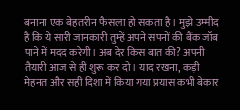बनाना एक बेहतरीन फैसला हो सकता है। मुझे उम्मीद है कि ये सारी जानकारी तुम्हें अपने सपनों की बैंक जॉब पाने में मदद करेगी। अब देर किस बात की? अपनी तैयारी आज से ही शुरू कर दो। याद रखना, कड़ी मेहनत और सही दिशा में किया गया प्रयास कभी बेकार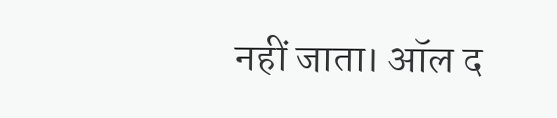नहीं जाता। ऑल द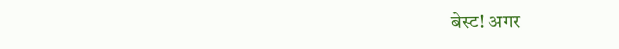बेस्ट! अगर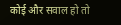कोई और सवाल हो तो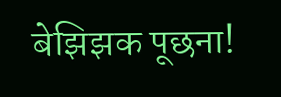बेझिझक पूछना!